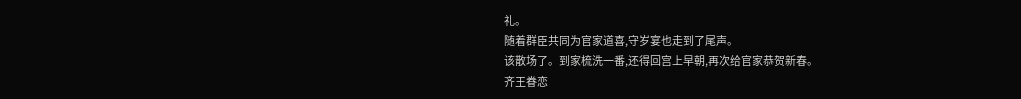礼。
随着群臣共同为官家道喜,守岁宴也走到了尾声。
该散场了。到家梳洗一番,还得回宫上早朝,再次给官家恭贺新春。
齐王眷恋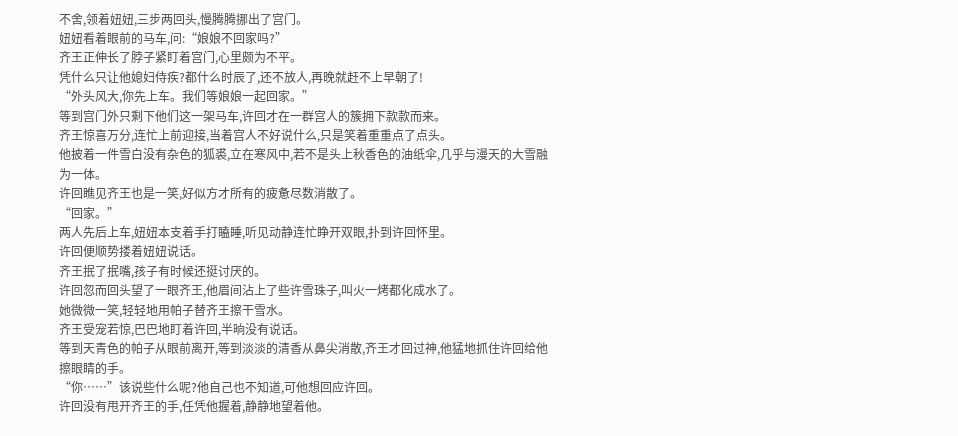不舍,领着妞妞,三步两回头,慢腾腾挪出了宫门。
妞妞看着眼前的马车,问:“娘娘不回家吗?”
齐王正伸长了脖子紧盯着宫门,心里颇为不平。
凭什么只让他媳妇侍疾?都什么时辰了,还不放人,再晚就赶不上早朝了!
“外头风大,你先上车。我们等娘娘一起回家。”
等到宫门外只剩下他们这一架马车,许回才在一群宫人的簇拥下款款而来。
齐王惊喜万分,连忙上前迎接,当着宫人不好说什么,只是笑着重重点了点头。
他披着一件雪白没有杂色的狐裘,立在寒风中,若不是头上秋香色的油纸伞,几乎与漫天的大雪融为一体。
许回瞧见齐王也是一笑,好似方才所有的疲惫尽数消散了。
“回家。”
两人先后上车,妞妞本支着手打瞌睡,听见动静连忙睁开双眼,扑到许回怀里。
许回便顺势搂着妞妞说话。
齐王抿了抿嘴,孩子有时候还挺讨厌的。
许回忽而回头望了一眼齐王,他眉间沾上了些许雪珠子,叫火一烤都化成水了。
她微微一笑,轻轻地用帕子替齐王擦干雪水。
齐王受宠若惊,巴巴地盯着许回,半晌没有说话。
等到天青色的帕子从眼前离开,等到淡淡的清香从鼻尖消散,齐王才回过神,他猛地抓住许回给他擦眼睛的手。
“你……”该说些什么呢?他自己也不知道,可他想回应许回。
许回没有甩开齐王的手,任凭他握着,静静地望着他。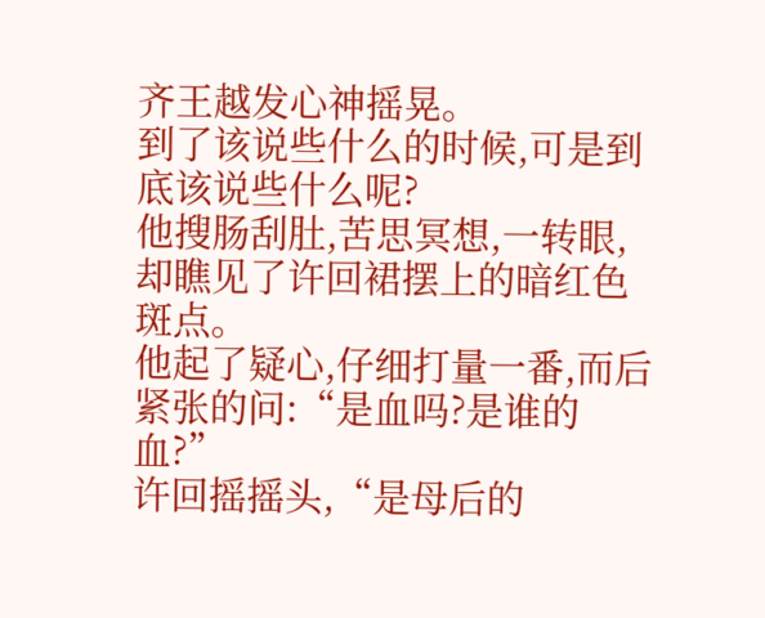齐王越发心神摇晃。
到了该说些什么的时候,可是到底该说些什么呢?
他搜肠刮肚,苦思冥想,一转眼,却瞧见了许回裙摆上的暗红色斑点。
他起了疑心,仔细打量一番,而后紧张的问:“是血吗?是谁的血?”
许回摇摇头,“是母后的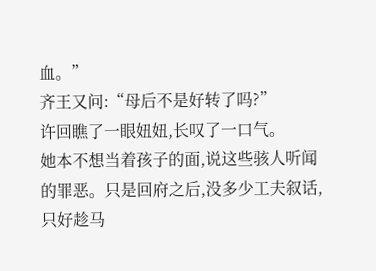血。”
齐王又问:“母后不是好转了吗?”
许回瞧了一眼妞妞,长叹了一口气。
她本不想当着孩子的面,说这些骇人听闻的罪恶。只是回府之后,没多少工夫叙话,只好趁马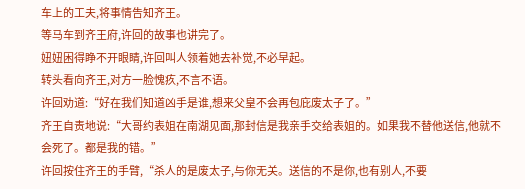车上的工夫,将事情告知齐王。
等马车到齐王府,许回的故事也讲完了。
妞妞困得睁不开眼睛,许回叫人领着她去补觉,不必早起。
转头看向齐王,对方一脸愧疚,不言不语。
许回劝道:“好在我们知道凶手是谁,想来父皇不会再包庇废太子了。”
齐王自责地说:“大哥约表姐在南湖见面,那封信是我亲手交给表姐的。如果我不替他送信,他就不会死了。都是我的错。”
许回按住齐王的手臂,“杀人的是废太子,与你无关。送信的不是你,也有别人,不要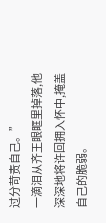过分苛责自己。”
一滴泪从齐王眼眶里掉落,他深深地将许回拥入怀中,掩盖自己的脆弱。